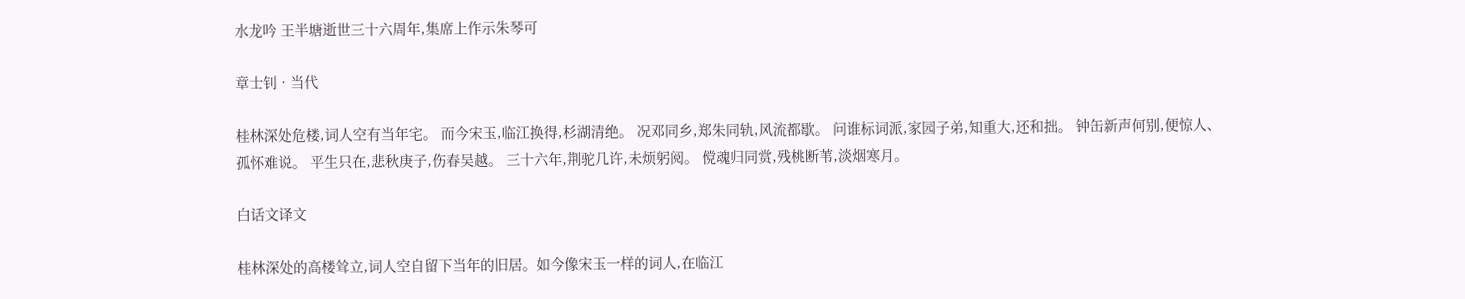水龙吟 王半塘逝世三十六周年,集席上作示朱琴可

章士钊 · 当代

桂林深处危楼,词人空有当年宅。 而今宋玉,临江换得,杉湖清绝。 况邓同乡,郑朱同轨,风流都歇。 问谁标词派,家园子弟,知重大,还和拙。 钟缶新声何别,便惊人、孤怀难说。 平生只在,悲秋庚子,伤春吴越。 三十六年,荆驼几许,未烦躬阅。 傥魂归同赏,残桃断苇,淡烟寒月。

白话文译文

桂林深处的高楼耸立,词人空自留下当年的旧居。如今像宋玉一样的词人,在临江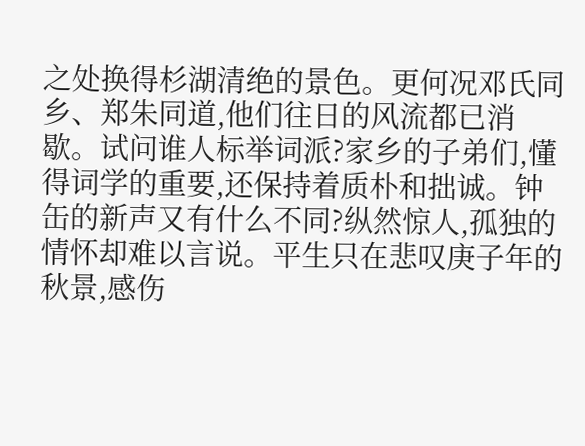之处换得杉湖清绝的景色。更何况邓氏同乡、郑朱同道,他们往日的风流都已消歇。试问谁人标举词派?家乡的子弟们,懂得词学的重要,还保持着质朴和拙诚。钟缶的新声又有什么不同?纵然惊人,孤独的情怀却难以言说。平生只在悲叹庚子年的秋景,感伤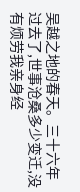吴越之地的春天。三十六年过去了,世事沧桑多少变迁,没有烦劳我亲身经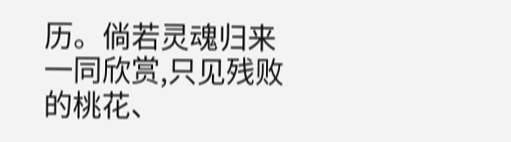历。倘若灵魂归来一同欣赏,只见残败的桃花、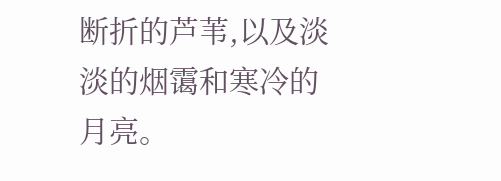断折的芦苇,以及淡淡的烟霭和寒冷的月亮。